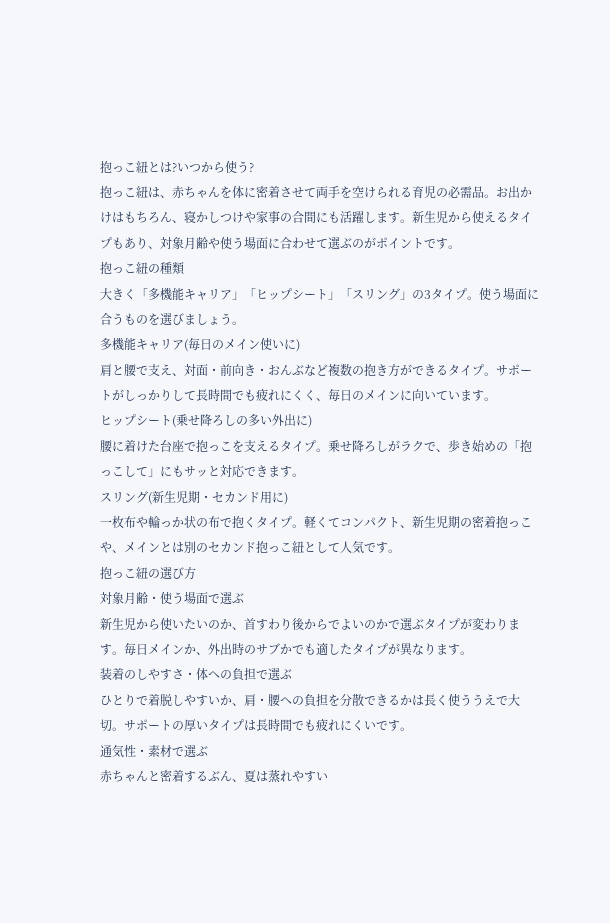抱っこ紐とは?いつから使う?
抱っこ紐は、赤ちゃんを体に密着させて両手を空けられる育児の必需品。お出かけはもちろん、寝かしつけや家事の合間にも活躍します。新生児から使えるタイプもあり、対象月齢や使う場面に合わせて選ぶのがポイントです。
抱っこ紐の種類
大きく「多機能キャリア」「ヒップシート」「スリング」の3タイプ。使う場面に合うものを選びましょう。
多機能キャリア(毎日のメイン使いに)
肩と腰で支え、対面・前向き・おんぶなど複数の抱き方ができるタイプ。サポートがしっかりして長時間でも疲れにくく、毎日のメインに向いています。
ヒップシート(乗せ降ろしの多い外出に)
腰に着けた台座で抱っこを支えるタイプ。乗せ降ろしがラクで、歩き始めの「抱っこして」にもサッと対応できます。
スリング(新生児期・セカンド用に)
一枚布や輪っか状の布で抱くタイプ。軽くてコンパクト、新生児期の密着抱っこや、メインとは別のセカンド抱っこ紐として人気です。
抱っこ紐の選び方
対象月齢・使う場面で選ぶ
新生児から使いたいのか、首すわり後からでよいのかで選ぶタイプが変わります。毎日メインか、外出時のサブかでも適したタイプが異なります。
装着のしやすさ・体への負担で選ぶ
ひとりで着脱しやすいか、肩・腰への負担を分散できるかは長く使ううえで大切。サポートの厚いタイプは長時間でも疲れにくいです。
通気性・素材で選ぶ
赤ちゃんと密着するぶん、夏は蒸れやすい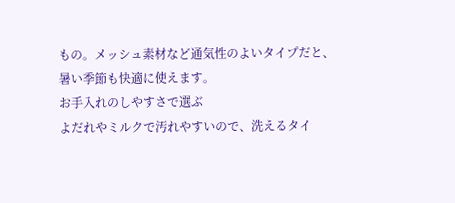もの。メッシュ素材など通気性のよいタイプだと、暑い季節も快適に使えます。
お手入れのしやすさで選ぶ
よだれやミルクで汚れやすいので、洗えるタイ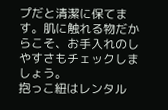プだと清潔に保てます。肌に触れる物だからこそ、お手入れのしやすさもチェックしましょう。
抱っこ紐はレンタル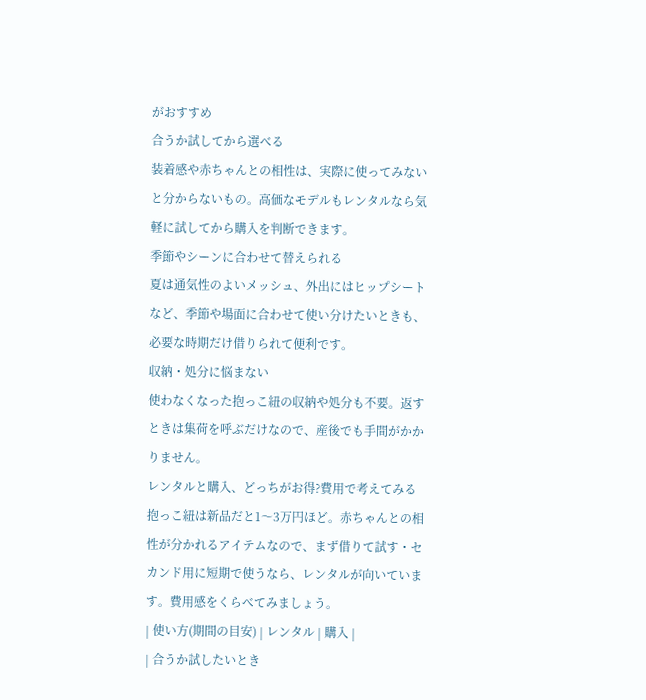がおすすめ
合うか試してから選べる
装着感や赤ちゃんとの相性は、実際に使ってみないと分からないもの。高価なモデルもレンタルなら気軽に試してから購入を判断できます。
季節やシーンに合わせて替えられる
夏は通気性のよいメッシュ、外出にはヒップシートなど、季節や場面に合わせて使い分けたいときも、必要な時期だけ借りられて便利です。
収納・処分に悩まない
使わなくなった抱っこ紐の収納や処分も不要。返すときは集荷を呼ぶだけなので、産後でも手間がかかりません。
レンタルと購入、どっちがお得?費用で考えてみる
抱っこ紐は新品だと1〜3万円ほど。赤ちゃんとの相性が分かれるアイテムなので、まず借りて試す・セカンド用に短期で使うなら、レンタルが向いています。費用感をくらべてみましょう。
| 使い方(期間の目安) | レンタル | 購入 |
| 合うか試したいとき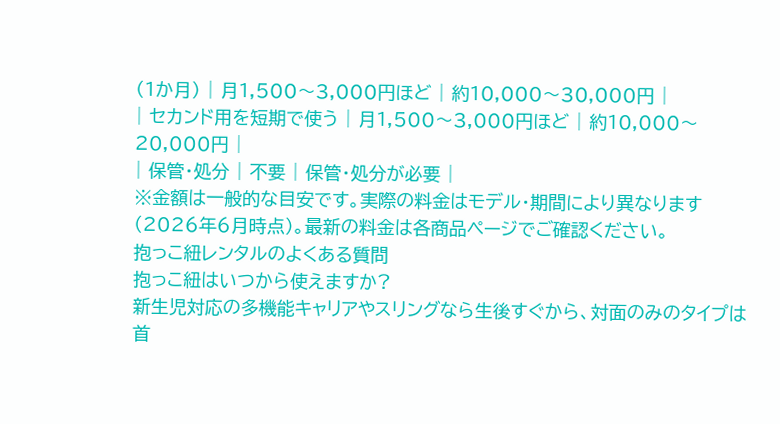(1か月) | 月1,500〜3,000円ほど | 約10,000〜30,000円 |
| セカンド用を短期で使う | 月1,500〜3,000円ほど | 約10,000〜20,000円 |
| 保管・処分 | 不要 | 保管・処分が必要 |
※金額は一般的な目安です。実際の料金はモデル・期間により異なります(2026年6月時点)。最新の料金は各商品ページでご確認ください。
抱っこ紐レンタルのよくある質問
抱っこ紐はいつから使えますか?
新生児対応の多機能キャリアやスリングなら生後すぐから、対面のみのタイプは首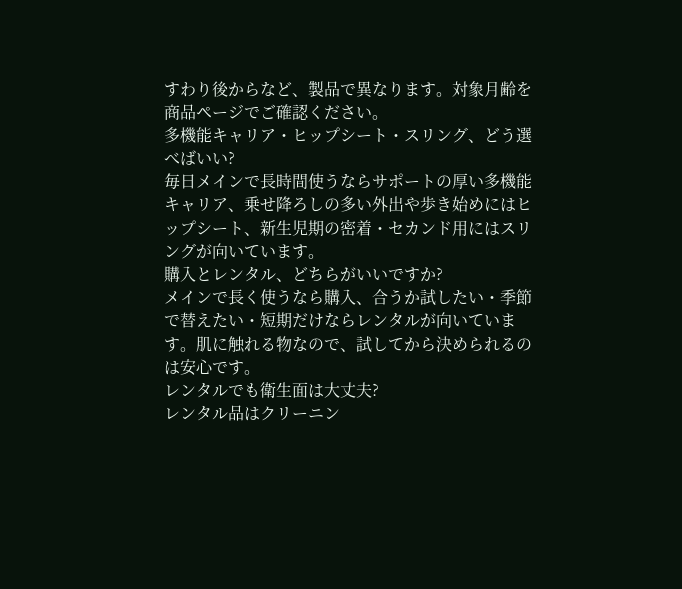すわり後からなど、製品で異なります。対象月齢を商品ページでご確認ください。
多機能キャリア・ヒップシート・スリング、どう選べばいい?
毎日メインで長時間使うならサポートの厚い多機能キャリア、乗せ降ろしの多い外出や歩き始めにはヒップシート、新生児期の密着・セカンド用にはスリングが向いています。
購入とレンタル、どちらがいいですか?
メインで長く使うなら購入、合うか試したい・季節で替えたい・短期だけならレンタルが向いています。肌に触れる物なので、試してから決められるのは安心です。
レンタルでも衛生面は大丈夫?
レンタル品はクリーニン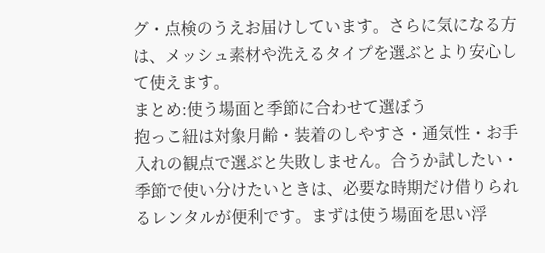グ・点検のうえお届けしています。さらに気になる方は、メッシュ素材や洗えるタイプを選ぶとより安心して使えます。
まとめ:使う場面と季節に合わせて選ぼう
抱っこ紐は対象月齢・装着のしやすさ・通気性・お手入れの観点で選ぶと失敗しません。合うか試したい・季節で使い分けたいときは、必要な時期だけ借りられるレンタルが便利です。まずは使う場面を思い浮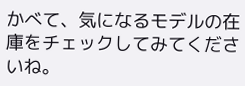かべて、気になるモデルの在庫をチェックしてみてくださいね。